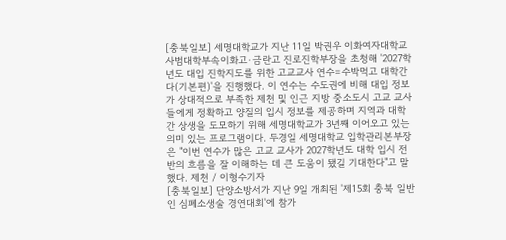[충북일보] 세명대학교가 지난 11일 박권우 이화여자대학교사범대학부속이화고·금란고 진로진학부장을 초청해 '2027학년도 대입 진학지도를 위한 고교교사 연수=수박먹고 대학간다(기본편)'을 진행했다. 이 연수는 수도권에 비해 대입 정보가 상대적으로 부족한 제천 및 인근 지방 중소도시 고교 교사들에게 정확하고 양질의 입시 정보를 제공하며 지역과 대학 간 상생을 도모하기 위해 세명대학교가 3년째 이어오고 있는 의미 있는 프로그램이다. 두경일 세명대학교 입학관리본부장은 "이번 연수가 많은 고교 교사가 2027학년도 대학 입시 전반의 흐름을 잘 이해하는 데 큰 도움이 됐길 기대한다"고 말했다. 제천 / 이형수기자
[충북일보] 단양소방서가 지난 9일 개최된 '제15회 충북 일반인 심폐소생술 경연대회'에 참가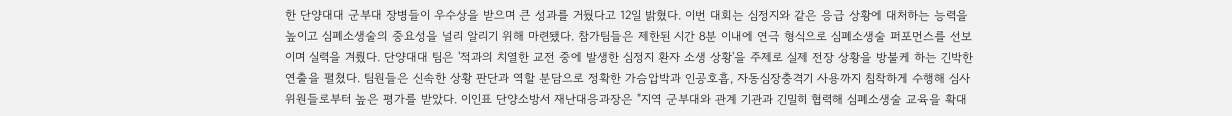한 단양대대 군부대 장병들이 우수상을 받으며 큰 성과를 거뒀다고 12일 밝혔다. 이번 대회는 심정지와 같은 응급 상황에 대처하는 능력을 높이고 심폐소생술의 중요성을 널리 알리기 위해 마련됐다. 참가팀들은 제한된 시간 8분 이내에 연극 형식으로 심폐소생술 퍼포먼스를 선보이며 실력을 겨뤘다. 단양대대 팀은 '적과의 치열한 교전 중에 발생한 심정지 환자 소생 상황'을 주제로 실제 전장 상황을 방불케 하는 긴박한 연출을 펼쳤다. 팀원들은 신속한 상황 판단과 역할 분담으로 정확한 가슴압박과 인공호흡, 자동심장충격기 사용까지 침착하게 수행해 심사위원들로부터 높은 평가를 받았다. 이인표 단양소방서 재난대응과장은 "지역 군부대와 관계 기관과 긴밀히 협력해 심폐소생술 교육을 확대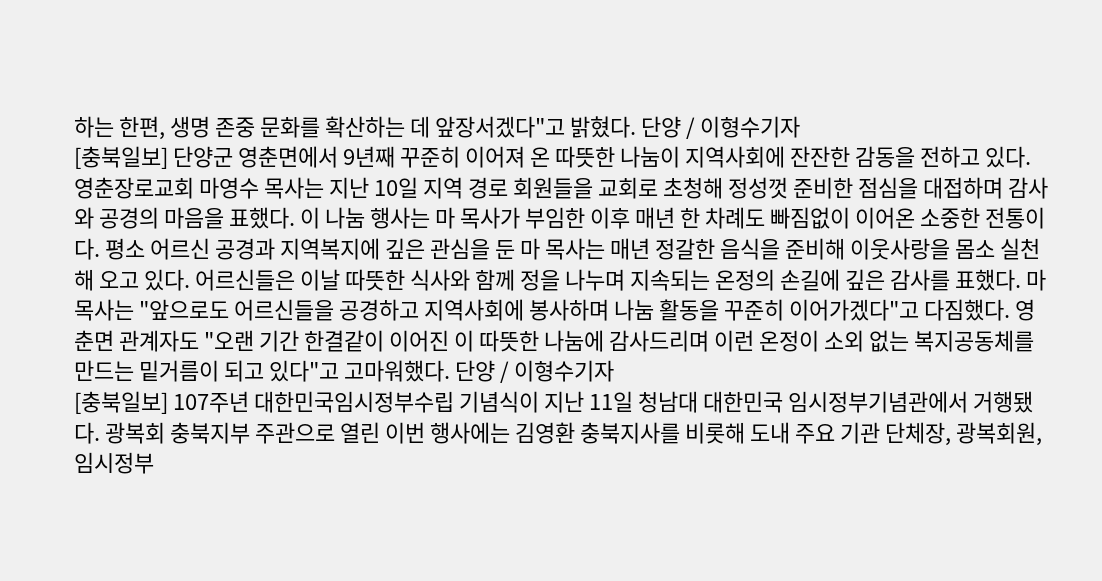하는 한편, 생명 존중 문화를 확산하는 데 앞장서겠다"고 밝혔다. 단양 / 이형수기자
[충북일보] 단양군 영춘면에서 9년째 꾸준히 이어져 온 따뜻한 나눔이 지역사회에 잔잔한 감동을 전하고 있다. 영춘장로교회 마영수 목사는 지난 10일 지역 경로 회원들을 교회로 초청해 정성껏 준비한 점심을 대접하며 감사와 공경의 마음을 표했다. 이 나눔 행사는 마 목사가 부임한 이후 매년 한 차례도 빠짐없이 이어온 소중한 전통이다. 평소 어르신 공경과 지역복지에 깊은 관심을 둔 마 목사는 매년 정갈한 음식을 준비해 이웃사랑을 몸소 실천해 오고 있다. 어르신들은 이날 따뜻한 식사와 함께 정을 나누며 지속되는 온정의 손길에 깊은 감사를 표했다. 마 목사는 "앞으로도 어르신들을 공경하고 지역사회에 봉사하며 나눔 활동을 꾸준히 이어가겠다"고 다짐했다. 영춘면 관계자도 "오랜 기간 한결같이 이어진 이 따뜻한 나눔에 감사드리며 이런 온정이 소외 없는 복지공동체를 만드는 밑거름이 되고 있다"고 고마워했다. 단양 / 이형수기자
[충북일보] 107주년 대한민국임시정부수립 기념식이 지난 11일 청남대 대한민국 임시정부기념관에서 거행됐다. 광복회 충북지부 주관으로 열린 이번 행사에는 김영환 충북지사를 비롯해 도내 주요 기관 단체장, 광복회원, 임시정부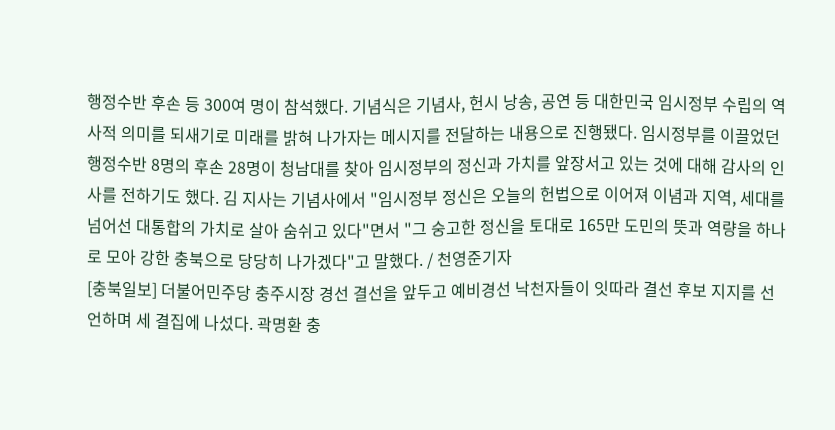행정수반 후손 등 300여 명이 참석했다. 기념식은 기념사, 헌시 낭송, 공연 등 대한민국 임시정부 수립의 역사적 의미를 되새기로 미래를 밝혀 나가자는 메시지를 전달하는 내용으로 진행됐다. 임시정부를 이끌었던 행정수반 8명의 후손 28명이 청남대를 찾아 임시정부의 정신과 가치를 앞장서고 있는 것에 대해 감사의 인사를 전하기도 했다. 김 지사는 기념사에서 "임시정부 정신은 오늘의 헌법으로 이어져 이념과 지역, 세대를 넘어선 대통합의 가치로 살아 숨쉬고 있다"면서 "그 숭고한 정신을 토대로 165만 도민의 뜻과 역량을 하나로 모아 강한 충북으로 당당히 나가겠다"고 말했다. / 천영준기자
[충북일보] 더불어민주당 충주시장 경선 결선을 앞두고 예비경선 낙천자들이 잇따라 결선 후보 지지를 선언하며 세 결집에 나섰다. 곽명환 충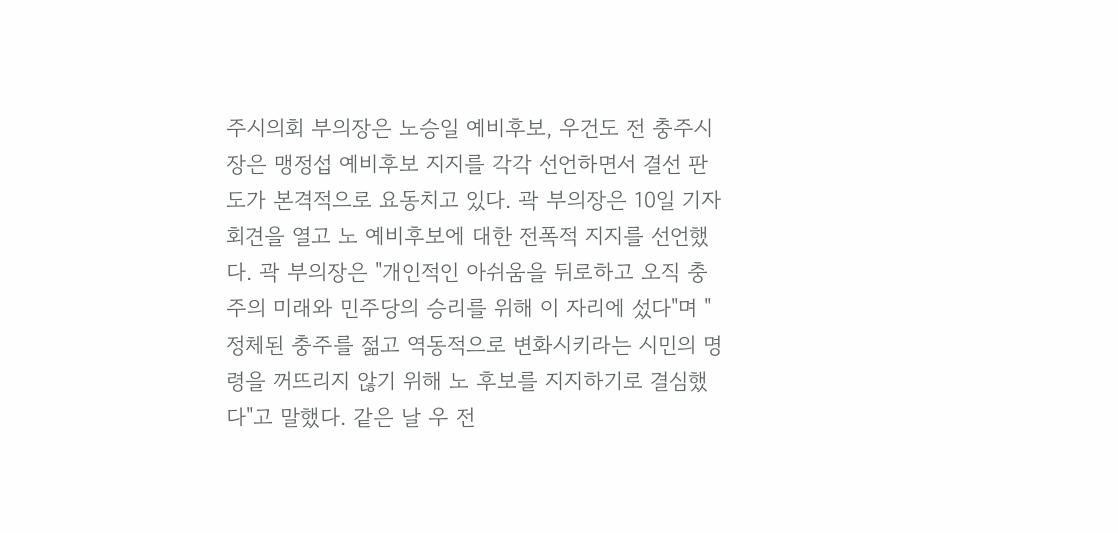주시의회 부의장은 노승일 예비후보, 우건도 전 충주시장은 맹정섭 예비후보 지지를 각각 선언하면서 결선 판도가 본격적으로 요동치고 있다. 곽 부의장은 10일 기자회견을 열고 노 예비후보에 대한 전폭적 지지를 선언했다. 곽 부의장은 "개인적인 아쉬움을 뒤로하고 오직 충주의 미래와 민주당의 승리를 위해 이 자리에 섰다"며 "정체된 충주를 젊고 역동적으로 변화시키라는 시민의 명령을 꺼뜨리지 않기 위해 노 후보를 지지하기로 결심했다"고 말했다. 같은 날 우 전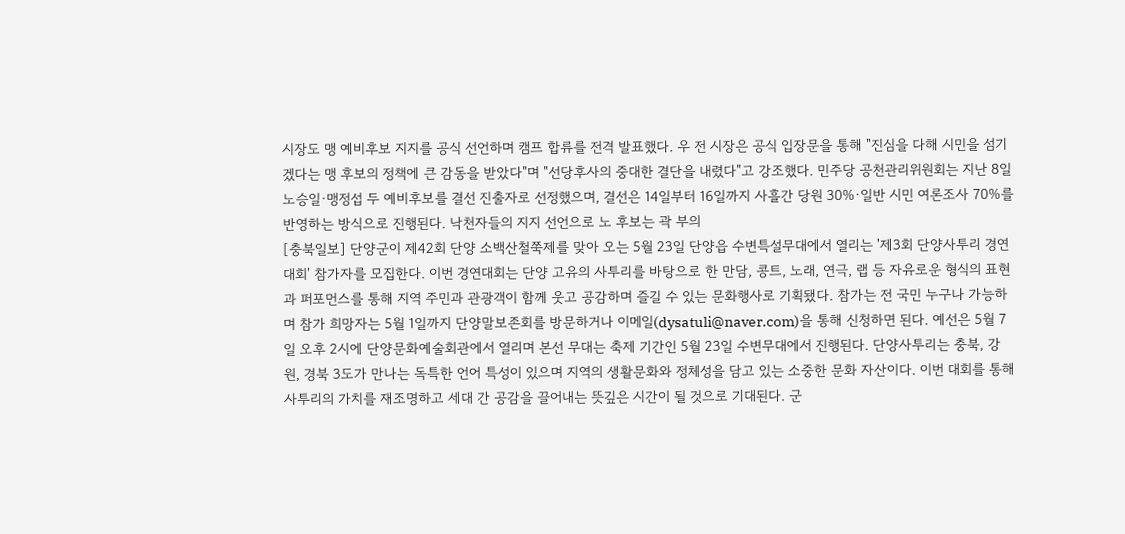시장도 맹 예비후보 지지를 공식 선언하며 캠프 합류를 전격 발표했다. 우 전 시장은 공식 입장문을 통해 "진심을 다해 시민을 섬기겠다는 맹 후보의 정책에 큰 감동을 받았다"며 "선당후사의 중대한 결단을 내렸다"고 강조했다. 민주당 공천관리위원회는 지난 8일 노승일·맹정섭 두 예비후보를 결선 진출자로 선정했으며, 결선은 14일부터 16일까지 사흘간 당원 30%·일반 시민 여론조사 70%를 반영하는 방식으로 진행된다. 낙천자들의 지지 선언으로 노 후보는 곽 부의
[충북일보] 단양군이 제42회 단양 소백산철쭉제를 맞아 오는 5월 23일 단양읍 수변특설무대에서 열리는 '제3회 단양사투리 경연대회' 참가자를 모집한다. 이번 경연대회는 단양 고유의 사투리를 바탕으로 한 만담, 콩트, 노래, 연극, 랩 등 자유로운 형식의 표현과 퍼포먼스를 통해 지역 주민과 관광객이 함께 웃고 공감하며 즐길 수 있는 문화행사로 기획됐다. 참가는 전 국민 누구나 가능하며 참가 희망자는 5월 1일까지 단양말보존회를 방문하거나 이메일(dysatuli@naver.com)을 통해 신청하면 된다. 예선은 5월 7일 오후 2시에 단양문화예술회관에서 열리며 본선 무대는 축제 기간인 5월 23일 수변무대에서 진행된다. 단양사투리는 충북, 강원, 경북 3도가 만나는 독특한 언어 특성이 있으며 지역의 생활문화와 정체성을 담고 있는 소중한 문화 자산이다. 이번 대회를 통해 사투리의 가치를 재조명하고 세대 간 공감을 끌어내는 뜻깊은 시간이 될 것으로 기대된다. 군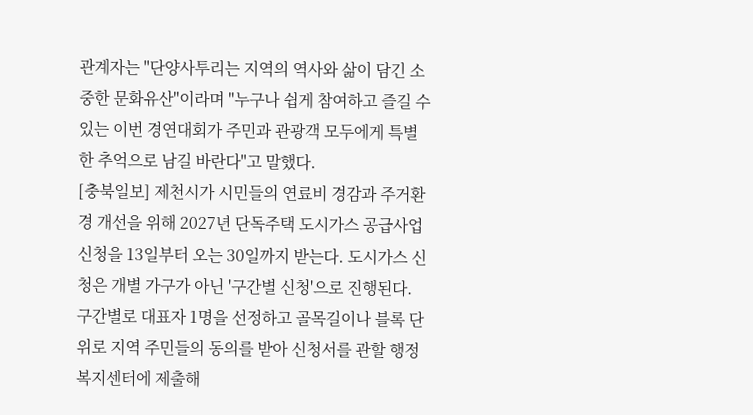관계자는 "단양사투리는 지역의 역사와 삶이 담긴 소중한 문화유산"이라며 "누구나 쉽게 참여하고 즐길 수 있는 이번 경연대회가 주민과 관광객 모두에게 특별한 추억으로 남길 바란다"고 말했다.
[충북일보] 제천시가 시민들의 연료비 경감과 주거환경 개선을 위해 2027년 단독주택 도시가스 공급사업 신청을 13일부터 오는 30일까지 받는다. 도시가스 신청은 개별 가구가 아닌 '구간별 신청'으로 진행된다. 구간별로 대표자 1명을 선정하고 골목길이나 블록 단위로 지역 주민들의 동의를 받아 신청서를 관할 행정복지센터에 제출해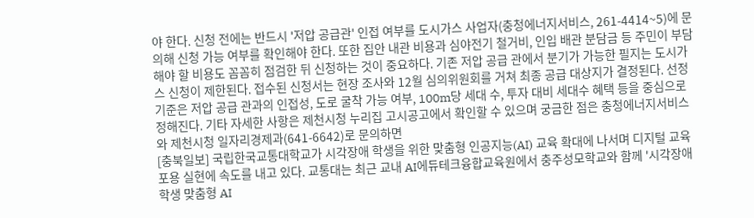야 한다. 신청 전에는 반드시 '저압 공급관' 인접 여부를 도시가스 사업자(충청에너지서비스, 261-4414~5)에 문의해 신청 가능 여부를 확인해야 한다. 또한 집안 내관 비용과 심야전기 철거비, 인입 배관 분담금 등 주민이 부담해야 할 비용도 꼼꼼히 점검한 뒤 신청하는 것이 중요하다. 기존 저압 공급 관에서 분기가 가능한 필지는 도시가스 신청이 제한된다. 접수된 신청서는 현장 조사와 12월 심의위원회를 거쳐 최종 공급 대상지가 결정된다. 선정 기준은 저압 공급 관과의 인접성, 도로 굴착 가능 여부, 100m당 세대 수, 투자 대비 세대수 혜택 등을 중심으로 정해진다. 기타 자세한 사항은 제천시청 누리집 고시공고에서 확인할 수 있으며 궁금한 점은 충청에너지서비스와 제천시청 일자리경제과(641-6642)로 문의하면
[충북일보] 국립한국교통대학교가 시각장애 학생을 위한 맞춤형 인공지능(AI) 교육 확대에 나서며 디지털 교육 포용 실현에 속도를 내고 있다. 교통대는 최근 교내 AI에듀테크융합교육원에서 충주성모학교와 함께 '시각장애 학생 맞춤형 AI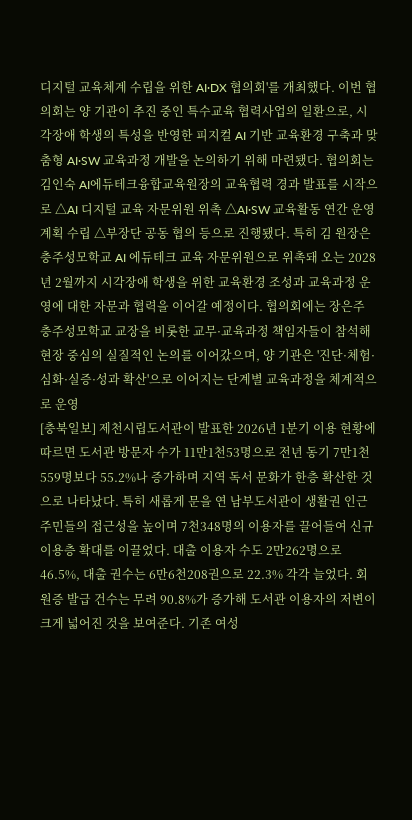디지털 교육체계 수립을 위한 AI·DX 협의회'를 개최했다. 이번 협의회는 양 기관이 추진 중인 특수교육 협력사업의 일환으로, 시각장애 학생의 특성을 반영한 피지컬 AI 기반 교육환경 구축과 맞춤형 AI·SW 교육과정 개발을 논의하기 위해 마련됐다. 협의회는 김인숙 AI에듀테크융합교육원장의 교육협력 경과 발표를 시작으로 △AI 디지털 교육 자문위원 위촉 △AI·SW 교육활동 연간 운영 계획 수립 △부장단 공동 협의 등으로 진행됐다. 특히 김 원장은 충주성모학교 AI 에듀테크 교육 자문위원으로 위촉돼 오는 2028년 2월까지 시각장애 학생을 위한 교육환경 조성과 교육과정 운영에 대한 자문과 협력을 이어갈 예정이다. 협의회에는 장은주 충주성모학교 교장을 비롯한 교무·교육과정 책임자들이 참석해 현장 중심의 실질적인 논의를 이어갔으며, 양 기관은 '진단·체험·심화·실증·성과 확산'으로 이어지는 단계별 교육과정을 체계적으로 운영
[충북일보] 제천시립도서관이 발표한 2026년 1분기 이용 현황에 따르면 도서관 방문자 수가 11만1천53명으로 전년 동기 7만1천559명보다 55.2%나 증가하며 지역 독서 문화가 한층 확산한 것으로 나타났다. 특히 새롭게 문을 연 남부도서관이 생활권 인근 주민들의 접근성을 높이며 7천348명의 이용자를 끌어들여 신규 이용층 확대를 이끌었다. 대출 이용자 수도 2만262명으로 46.5%, 대출 권수는 6만6천208권으로 22.3% 각각 늘었다. 회원증 발급 건수는 무려 90.8%가 증가해 도서관 이용자의 저변이 크게 넓어진 것을 보여준다. 기존 여성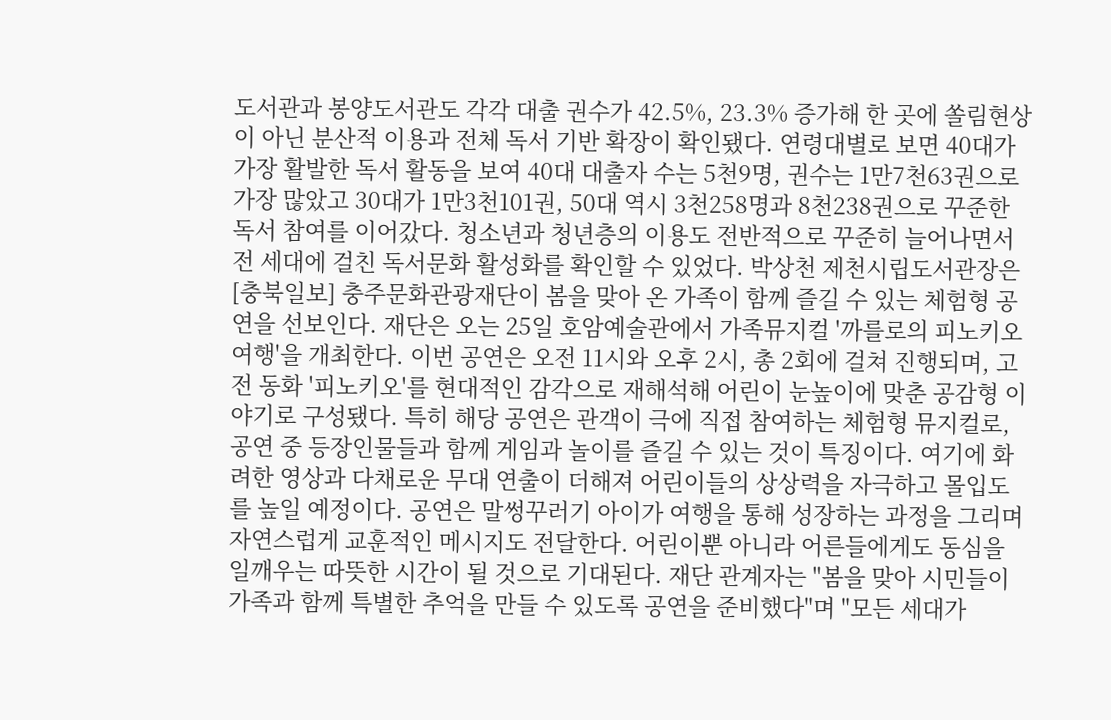도서관과 봉양도서관도 각각 대출 권수가 42.5%, 23.3% 증가해 한 곳에 쏠림현상이 아닌 분산적 이용과 전체 독서 기반 확장이 확인됐다. 연령대별로 보면 40대가 가장 활발한 독서 활동을 보여 40대 대출자 수는 5천9명, 권수는 1만7천63권으로 가장 많았고 30대가 1만3천101권, 50대 역시 3천258명과 8천238권으로 꾸준한 독서 참여를 이어갔다. 청소년과 청년층의 이용도 전반적으로 꾸준히 늘어나면서 전 세대에 걸친 독서문화 활성화를 확인할 수 있었다. 박상천 제천시립도서관장은
[충북일보] 충주문화관광재단이 봄을 맞아 온 가족이 함께 즐길 수 있는 체험형 공연을 선보인다. 재단은 오는 25일 호암예술관에서 가족뮤지컬 '까를로의 피노키오 여행'을 개최한다. 이번 공연은 오전 11시와 오후 2시, 총 2회에 걸쳐 진행되며, 고전 동화 '피노키오'를 현대적인 감각으로 재해석해 어린이 눈높이에 맞춘 공감형 이야기로 구성됐다. 특히 해당 공연은 관객이 극에 직접 참여하는 체험형 뮤지컬로, 공연 중 등장인물들과 함께 게임과 놀이를 즐길 수 있는 것이 특징이다. 여기에 화려한 영상과 다채로운 무대 연출이 더해져 어린이들의 상상력을 자극하고 몰입도를 높일 예정이다. 공연은 말썽꾸러기 아이가 여행을 통해 성장하는 과정을 그리며 자연스럽게 교훈적인 메시지도 전달한다. 어린이뿐 아니라 어른들에게도 동심을 일깨우는 따뜻한 시간이 될 것으로 기대된다. 재단 관계자는 "봄을 맞아 시민들이 가족과 함께 특별한 추억을 만들 수 있도록 공연을 준비했다"며 "모든 세대가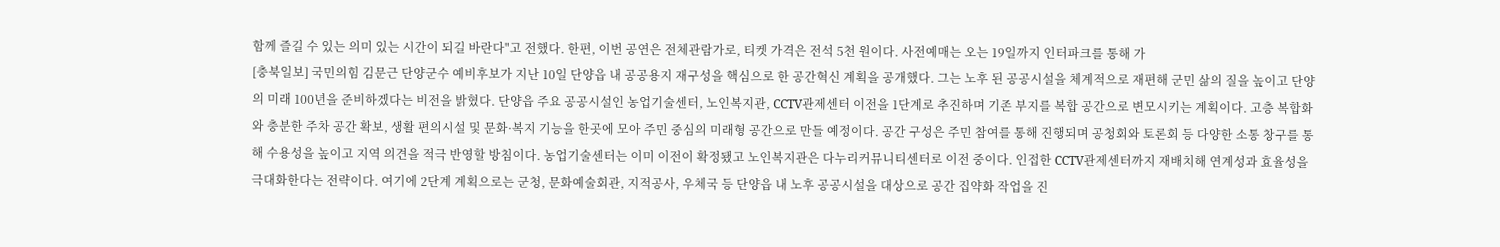함께 즐길 수 있는 의미 있는 시간이 되길 바란다"고 전했다. 한편, 이번 공연은 전체관람가로, 티켓 가격은 전석 5천 원이다. 사전예매는 오는 19일까지 인터파크를 통해 가
[충북일보] 국민의힘 김문근 단양군수 예비후보가 지난 10일 단양읍 내 공공용지 재구성을 핵심으로 한 공간혁신 계획을 공개했다. 그는 노후 된 공공시설을 체계적으로 재편해 군민 삶의 질을 높이고 단양의 미래 100년을 준비하겠다는 비전을 밝혔다. 단양읍 주요 공공시설인 농업기술센터, 노인복지관, CCTV관제센터 이전을 1단계로 추진하며 기존 부지를 복합 공간으로 변모시키는 계획이다. 고층 복합화와 충분한 주차 공간 확보, 생활 편의시설 및 문화·복지 기능을 한곳에 모아 주민 중심의 미래형 공간으로 만들 예정이다. 공간 구성은 주민 참여를 통해 진행되며 공청회와 토론회 등 다양한 소통 창구를 통해 수용성을 높이고 지역 의견을 적극 반영할 방침이다. 농업기술센터는 이미 이전이 확정됐고 노인복지관은 다누리커뮤니티센터로 이전 중이다. 인접한 CCTV관제센터까지 재배치해 연계성과 효율성을 극대화한다는 전략이다. 여기에 2단계 계획으로는 군청, 문화예술회관, 지적공사, 우체국 등 단양읍 내 노후 공공시설을 대상으로 공간 집약화 작업을 진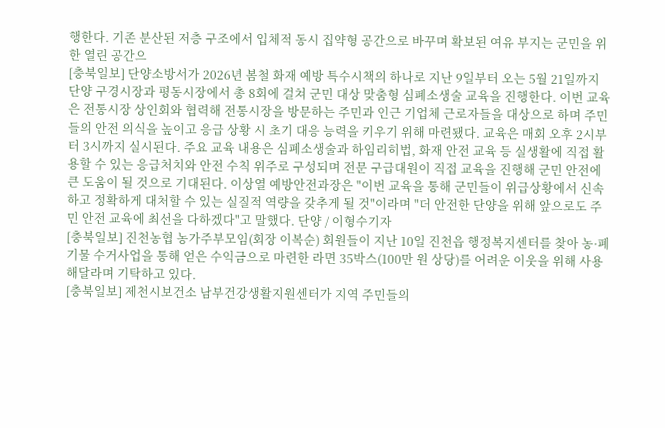행한다. 기존 분산된 저층 구조에서 입체적 동시 집약형 공간으로 바꾸며 확보된 여유 부지는 군민을 위한 열린 공간으
[충북일보] 단양소방서가 2026년 봄철 화재 예방 특수시책의 하나로 지난 9일부터 오는 5월 21일까지 단양 구경시장과 평동시장에서 총 8회에 걸쳐 군민 대상 맞춤형 심폐소생술 교육을 진행한다. 이번 교육은 전통시장 상인회와 협력해 전통시장을 방문하는 주민과 인근 기업체 근로자들을 대상으로 하며 주민들의 안전 의식을 높이고 응급 상황 시 초기 대응 능력을 키우기 위해 마련됐다. 교육은 매회 오후 2시부터 3시까지 실시된다. 주요 교육 내용은 심폐소생술과 하임리히법, 화재 안전 교육 등 실생활에 직접 활용할 수 있는 응급처치와 안전 수칙 위주로 구성되며 전문 구급대원이 직접 교육을 진행해 군민 안전에 큰 도움이 될 것으로 기대된다. 이상열 예방안전과장은 "이번 교육을 통해 군민들이 위급상황에서 신속하고 정확하게 대처할 수 있는 실질적 역량을 갖추게 될 것"이라며 "더 안전한 단양을 위해 앞으로도 주민 안전 교육에 최선을 다하겠다"고 말했다. 단양 / 이형수기자
[충북일보] 진천농협 농가주부모임(회장 이복순) 회원들이 지난 10일 진천읍 행정복지센터를 찾아 농·폐기물 수거사업을 통해 얻은 수익금으로 마련한 라면 35박스(100만 원 상당)를 어려운 이웃을 위해 사용해달라며 기탁하고 있다.
[충북일보] 제천시보건소 남부건강생활지원센터가 지역 주민들의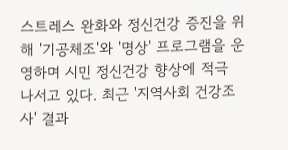스트레스 완화와 정신건강 증진을 위해 '기공체조'와 '명상' 프로그램을 운영하며 시민 정신건강 향상에 적극 나서고 있다. 최근 '지역사회 건강조사' 결과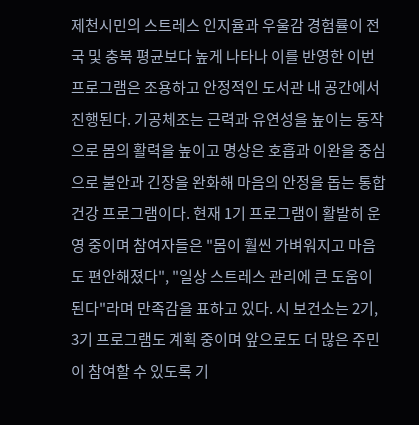제천시민의 스트레스 인지율과 우울감 경험률이 전국 및 충북 평균보다 높게 나타나 이를 반영한 이번 프로그램은 조용하고 안정적인 도서관 내 공간에서 진행된다. 기공체조는 근력과 유연성을 높이는 동작으로 몸의 활력을 높이고 명상은 호흡과 이완을 중심으로 불안과 긴장을 완화해 마음의 안정을 돕는 통합 건강 프로그램이다. 현재 1기 프로그램이 활발히 운영 중이며 참여자들은 "몸이 훨씬 가벼워지고 마음도 편안해졌다", "일상 스트레스 관리에 큰 도움이 된다"라며 만족감을 표하고 있다. 시 보건소는 2기, 3기 프로그램도 계획 중이며 앞으로도 더 많은 주민이 참여할 수 있도록 기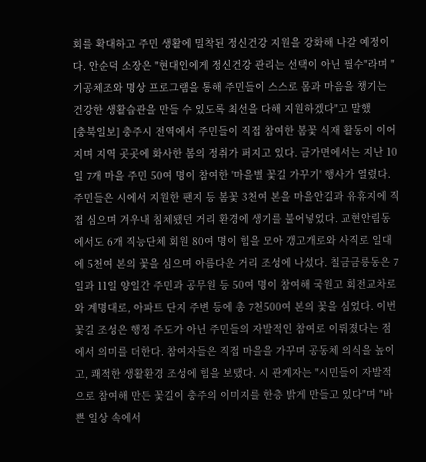회를 확대하고 주민 생활에 밀착된 정신건강 지원을 강화해 나갈 예정이다. 안순덕 소장은 "현대인에게 정신건강 관리는 선택이 아닌 필수"라며 "기공체조와 명상 프로그램을 통해 주민들이 스스로 몸과 마음을 챙기는 건강한 생활습관을 만들 수 있도록 최선을 다해 지원하겠다"고 말했
[충북일보] 충주시 전역에서 주민들이 직접 참여한 봄꽃 식재 활동이 이어지며 지역 곳곳에 화사한 봄의 정취가 퍼지고 있다. 금가면에서는 지난 10일 7개 마을 주민 50여 명이 참여한 '마을별 꽃길 가꾸기' 행사가 열렸다. 주민들은 시에서 지원한 팬지 등 봄꽃 3천여 본을 마을안길과 유휴지에 직접 심으며 겨우내 침체됐던 거리 환경에 생기를 불어넣었다. 교현안림동에서도 6개 직능단체 회원 80여 명이 힘을 모아 갱고개로와 사직로 일대에 5천여 본의 꽃을 심으며 아름다운 거리 조성에 나섰다. 칠금금릉동은 7일과 11일 양일간 주민과 공무원 등 50여 명이 참여해 국원고 회전교차로와 계명대로, 아파트 단지 주변 등에 총 7천500여 본의 꽃을 심었다. 이번 꽃길 조성은 행정 주도가 아닌 주민들의 자발적인 참여로 이뤄졌다는 점에서 의미를 더한다. 참여자들은 직접 마을을 가꾸며 공동체 의식을 높이고, 쾌적한 생활환경 조성에 힘을 보탰다. 시 관계자는 "시민들이 자발적으로 참여해 만든 꽃길이 충주의 이미지를 한층 밝게 만들고 있다"며 "바쁜 일상 속에서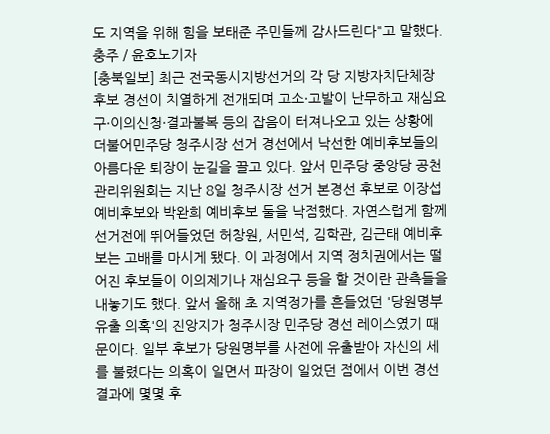도 지역을 위해 힘을 보태준 주민들께 감사드린다"고 말했다. 충주 / 윤호노기자
[충북일보] 최근 전국동시지방선거의 각 당 지방자치단체장 후보 경선이 치열하게 전개되며 고소·고발이 난무하고 재심요구·이의신청·결과불복 등의 잡음이 터져나오고 있는 상황에 더불어민주당 청주시장 선거 경선에서 낙선한 예비후보들의 아름다운 퇴장이 눈길을 끌고 있다. 앞서 민주당 중앙당 공천관리위원회는 지난 8일 청주시장 선거 본경선 후보로 이장섭 예비후보와 박완희 예비후보 둘을 낙점했다. 자연스럽게 함께 선거전에 뛰어들었던 허창원, 서민석, 김학관, 김근태 예비후보는 고배를 마시게 됐다. 이 과정에서 지역 정치권에서는 떨어진 후보들이 이의제기나 재심요구 등을 할 것이란 관측들을 내놓기도 했다. 앞서 올해 초 지역정가를 흔들었던 '당원명부 유출 의혹'의 진앙지가 청주시장 민주당 경선 레이스였기 때문이다. 일부 후보가 당원명부를 사전에 유출받아 자신의 세를 불렸다는 의혹이 일면서 파장이 일었던 점에서 이번 경선 결과에 몇몇 후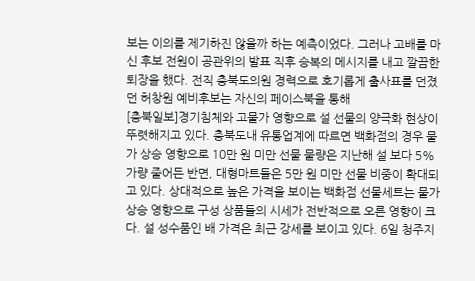보는 이의를 제기하진 않을까 하는 예측이었다. 그러나 고배를 마신 후보 전원이 공관위의 발표 직후 승복의 메시지를 내고 깔끔한 퇴장을 했다. 전직 충북도의원 경력으로 호기롭게 출사표를 던졌던 허창원 예비후보는 자신의 페이스북을 통해
[충북일보]경기침체와 고물가 영향으로 설 선물의 양극화 현상이 뚜렷해지고 있다. 충북도내 유통업계에 따르면 백화점의 경우 물가 상승 영향으로 10만 원 미만 선물 물량은 지난해 설 보다 5%가량 줄어든 반면, 대형마트들은 5만 원 미만 선물 비중이 확대되고 있다. 상대적으로 높은 가격을 보이는 백화점 선물세트는 물가 상승 영향으로 구성 상품들의 시세가 전반적으로 오른 영향이 크다. 설 성수품인 배 가격은 최근 강세를 보이고 있다. 6일 청주지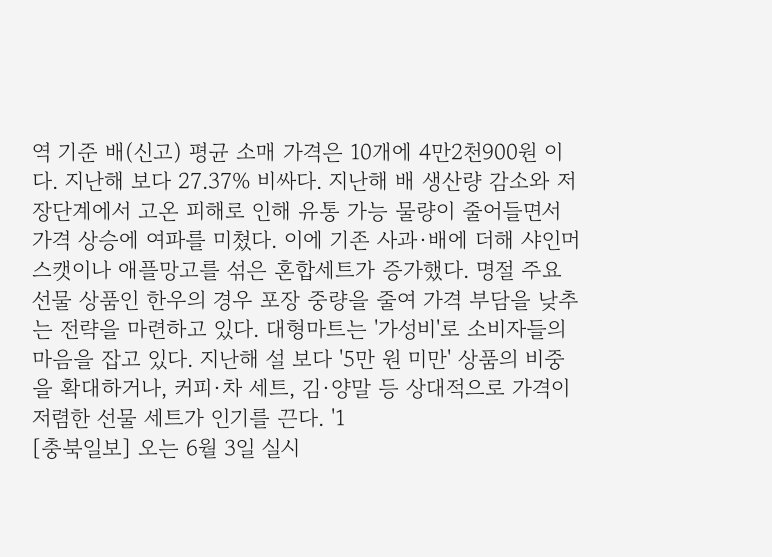역 기준 배(신고) 평균 소매 가격은 10개에 4만2천900원 이다. 지난해 보다 27.37% 비싸다. 지난해 배 생산량 감소와 저장단계에서 고온 피해로 인해 유통 가능 물량이 줄어들면서 가격 상승에 여파를 미쳤다. 이에 기존 사과·배에 더해 샤인머스캣이나 애플망고를 섞은 혼합세트가 증가했다. 명절 주요 선물 상품인 한우의 경우 포장 중량을 줄여 가격 부담을 낮추는 전략을 마련하고 있다. 대형마트는 '가성비'로 소비자들의 마음을 잡고 있다. 지난해 설 보다 '5만 원 미만' 상품의 비중을 확대하거나, 커피·차 세트, 김·양말 등 상대적으로 가격이 저렴한 선물 세트가 인기를 끈다. '1
[충북일보] 오는 6월 3일 실시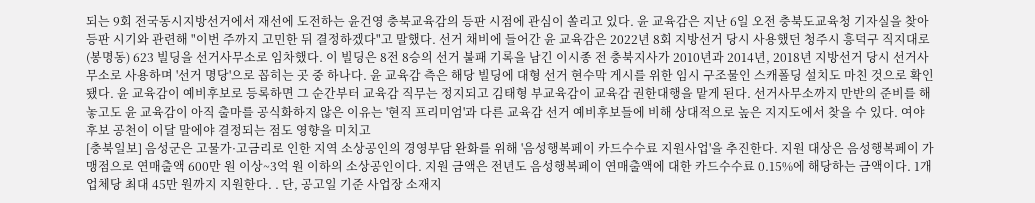되는 9회 전국동시지방선거에서 재선에 도전하는 윤건영 충북교육감의 등판 시점에 관심이 쏠리고 있다. 윤 교육감은 지난 6일 오전 충북도교육청 기자실을 찾아 등판 시기와 관련해 "이번 주까지 고민한 뒤 결정하겠다"고 말했다. 선거 채비에 들어간 윤 교육감은 2022년 8회 지방선거 당시 사용했던 청주시 흥덕구 직지대로(봉명동) 623 빌딩을 선거사무소로 임차했다. 이 빌딩은 8전 8승의 선거 불패 기록을 남긴 이시종 전 충북지사가 2010년과 2014년, 2018년 지방선거 당시 선거사무소로 사용하며 '선거 명당'으로 꼽히는 곳 중 하나다. 윤 교육감 측은 해당 빌딩에 대형 선거 현수막 게시를 위한 임시 구조물인 스캐폴딩 설치도 마친 것으로 확인됐다. 윤 교육감이 예비후보로 등록하면 그 순간부터 교육감 직무는 정지되고 김태형 부교육감이 교육감 권한대행을 맡게 된다. 선거사무소까지 만반의 준비를 해놓고도 윤 교육감이 아직 출마를 공식화하지 않은 이유는 '현직 프리미엄'과 다른 교육감 선거 예비후보들에 비해 상대적으로 높은 지지도에서 찾을 수 있다. 여야 후보 공천이 이달 말에야 결정되는 점도 영향을 미치고
[충북일보] 음성군은 고물가·고금리로 인한 지역 소상공인의 경영부담 완화를 위해 '음성행복페이 카드수수료 지원사업'을 추진한다. 지원 대상은 음성행복페이 가맹점으로 연매출액 600만 원 이상~3억 원 이하의 소상공인이다. 지원 금액은 전년도 음성행복페이 연매출액에 대한 카드수수료 0.15%에 해당하는 금액이다. 1개 업체당 최대 45만 원까지 지원한다. . 단, 공고일 기준 사업장 소재지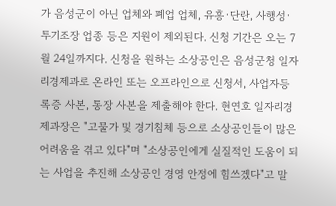가 음성군이 아닌 업체와 폐업 업체, 유흥·단란, 사행성·투기조장 업종 등은 지원이 제외된다. 신청 기간은 오는 7월 24일까지다. 신청을 원하는 소상공인은 음성군청 일자리경제과로 온라인 또는 오프라인으로 신청서, 사업자등록증 사본, 통장 사본을 제출해야 한다. 현연호 일자리경제과장은 "고물가 및 경기침체 등으로 소상공인들이 많은 어려움을 겪고 있다"며 "소상공인에게 실질적인 도움이 되는 사업을 추진해 소상공인 경영 안정에 힘쓰겠다"고 말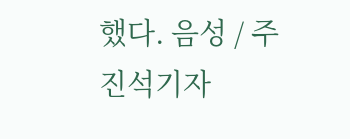했다. 음성 / 주진석기자